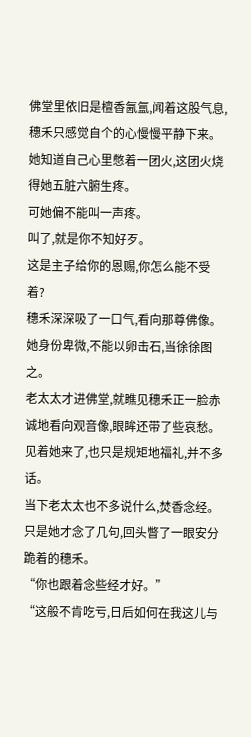佛堂里依旧是檀香氤氲,闻着这股气息,穗禾只感觉自个的心慢慢平静下来。
她知道自己心里憋着一团火,这团火烧得她五脏六腑生疼。
可她偏不能叫一声疼。
叫了,就是你不知好歹。
这是主子给你的恩赐,你怎么能不受着?
穗禾深深吸了一口气,看向那尊佛像。
她身份卑微,不能以卵击石,当徐徐图之。
老太太才进佛堂,就瞧见穗禾正一脸赤诚地看向观音像,眼眸还带了些哀愁。
见着她来了,也只是规矩地福礼,并不多话。
当下老太太也不多说什么,焚香念经。
只是她才念了几句,回头瞥了一眼安分跪着的穗禾。
“你也跟着念些经才好。”
“这般不肯吃亏,日后如何在我这儿与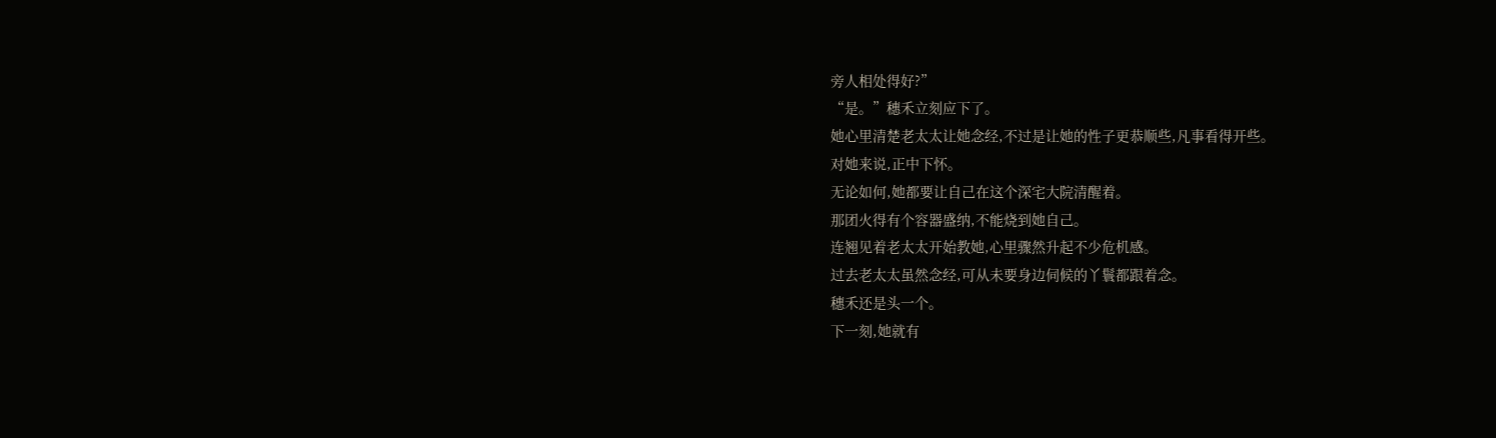旁人相处得好?”
“是。”穗禾立刻应下了。
她心里清楚老太太让她念经,不过是让她的性子更恭顺些,凡事看得开些。
对她来说,正中下怀。
无论如何,她都要让自己在这个深宅大院清醒着。
那团火得有个容器盛纳,不能烧到她自己。
连翘见着老太太开始教她,心里骤然升起不少危机感。
过去老太太虽然念经,可从未要身边伺候的丫鬟都跟着念。
穗禾还是头一个。
下一刻,她就有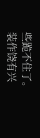些跪不住了。
装作饶有兴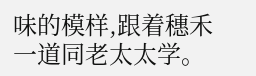味的模样,跟着穗禾一道同老太太学。